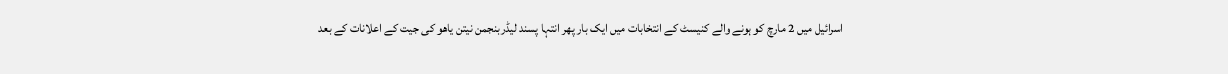اسرائیل میں 2 مارچ کو ہونے والے کنیسٹ کے انتخابات میں ایک بار پھر انتہا پسند لیڈربنجمن نیتن یاھو کی جیت کے اعلانات کے بعد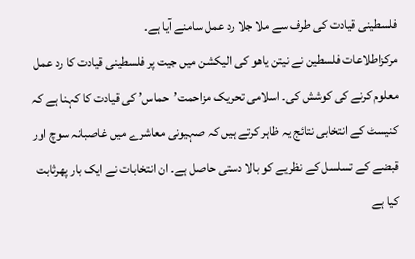فلسطینی قیادت کی طرف سے ملا جلا رد عمل سامنے آیا ہے۔
مرکزاطلاعات فلسطین نے نیتن یاھو کی الیکشن میں جیت پر فلسطینی قیادت کا رد عمل معلوم کرنے کی کوشش کی۔ اسلامی تحریک مزاحمت’حماس’ کی قیادت کا کہنا ہے کہ کنیسٹ کے انتخابی نتائج یہ ظاہر کرتے ہیں کہ صہیونی معاشرے میں غاصبانہ سوچ اور قبضے کے تسلسل کے نظریے کو بالا دستی حاصل ہے۔ ان انتخابات نے ایک بار پھرثابت کیا ہے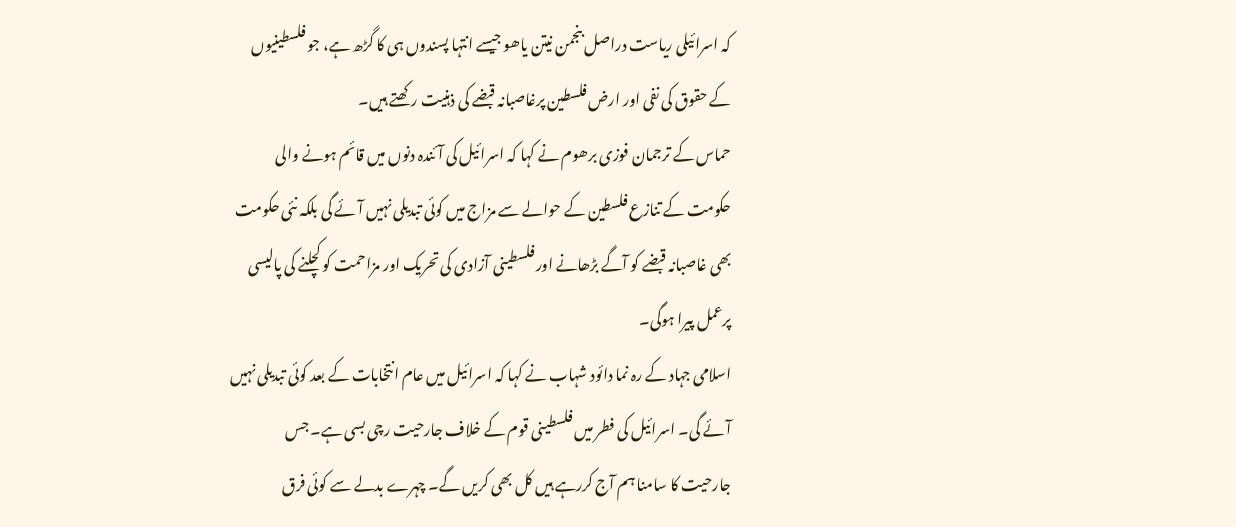کہ اسرائیلی ریاست دراصل بنجمن نیتن یاھو جیسے انتہا پسندوں ہی کا گڑھ ہے، جو فلسطینیوں کے حقوق کی نفی اور ارض فلسطین پرغاصبانہ قبضے کی ذہنیت رکھتے ہیں۔
حماس کے ترجمان فوزی برھوم نے کہا کہ اسرائیل کی آئندہ دنوں میں قائم ہونے والی حکومت کے تنازع فلسطین کے حوالے سے مزاج میں کوئی تبدیلی نہیں آئے گی بلکہ نئی حکومت بھی غاصبانہ قبضے کو آگے بڑھانے اور فلسطینی آزادی کی تحریک اور مزاحمت کو کچلنے کی پالیسی پرعمل پیرا ہوگی۔
اسلامی جہاد کے رہ نما دائود شہاب نے کہا کہ اسرائیل میں عام انتخابات کے بعد کوئی تبدیلی نہیں آئے گی۔ اسرائیل کی فطر میں فلسطینی قوم کے خلاف جارحیت رچی بسی ہے۔ جس جارحیت کا سامنا ہم آج کررہے ہیں کل بھی کریں گے۔ چہرے بدلے سے کوئی فرق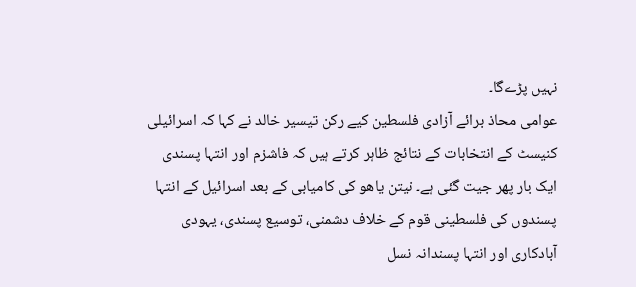نہیں پڑےگا۔
عوامی محاذ برائے آزادی فلسطین کیے رکن تیسیر خالد نے کہا کہ اسرائیلی کنیسٹ کے انتخابات کے نتائج ظاہر کرتے ہیں کہ فاشزم اور انتہا پسندی ایک بار پھر جیت گئی ہے۔ نیتن یاھو کی کامیابی کے بعد اسرائیل کے انتہا پسندوں کی فلسطینی قوم کے خلاف دشمنی، توسیع پسندی، یہودی آبادکاری اور انتہا پسندانہ نسل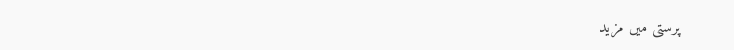پرستی میں مزید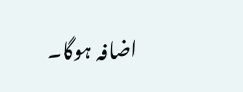اضافہ ہوگا۔